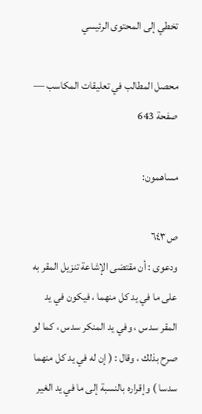تخطي إلى المحتوى الرئيسي

محصل المطالب في تعليقات المكاسب — صفحة 643

مساهمون:

ص٦٤٣
ودعوى : أن مقتضى الإشاعة تنزيل المقر به على ما في يد كل منهما ، فيكون في يد المقر سدس ، وفي يد المنكر سدس ، كما لو صرح بذلك ، وقال : ( إن له في يد كل منهما سدسا ) وإقراره بالنسبة إلى ما في يد الغير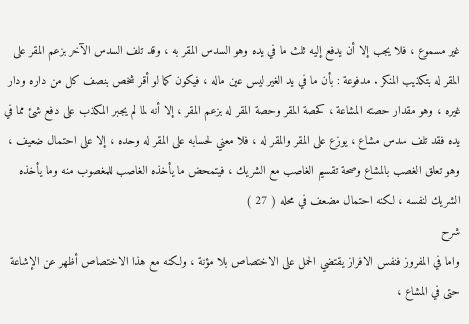غير مسموع ، فلا يجب إلا أن يدفع إليه ثلث ما في يده وهو السدس المقر به ، وقد تلف السدس الآخر بزعم المقر على المقر له بتكذيب المنكر . مدفوعة : بأن ما في يد الغير ليس عين ماله ، فيكون كما لو أقر شخص بنصف كل من داره ودار غيره ، وهو مقدار حصته المشاعة ، كحصة المقر وحصة المقر له بزعم المقر ، إلا أنه لما لم يجبر المكذب على دفع شئ مما في يده فقد تلف سدس مشاع ، يوزع على المقر والمقر له ، فلا معني لحسابه على المقر له وحده ، إلا على احتمال ضعيف ، وهو تعلق الغصب بالمشاع وصحة تقسيم الغاصب مع الشريك ، فيتمحض ما يأخذه الغاصب للمغصوب منه وما يأخذه الشريك لنفسه ، لكنه احتمال مضعف في محله ( 27 )
شرح
واما في المفروز فنفس الافراز يقتضي الحمل على الاختصاص بلا مؤنة ، ولكنه مع هذا الاختصاص أظهر عن الإشاعة حتى في المشاع ،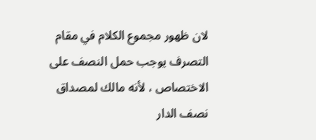لان ظهور مجموع الكلام في مقام التصرف يوجب حمل النصف على الاختصاص ، لأنه مالك لمصداق نصف الدار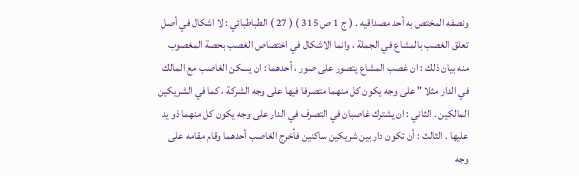ونصفه المختص به أحد مصداقيه . ( ج 1 ص 315 ) ( 27 ) الطباطبائي : لا اشكال في أصل تعلق الغصب بالمشاع في الجملة ، وانما الاشكال في اختصاص الغصب بحصة المغصوب منه بيان ذلك : ان غصب المشاع يتصور على صور ، أحدهما : ان يسكن الغاصب مع المالك في الدار مثلا " على وجه يكون كل منهما متصرفا فيها على وجه الشركة ، كما في الشريكين المالكين . الثاني : ان يشترك غاصبان في التصرف في الدار على وجه يكون كل منهما ذو يد عليها . الثالث : أن تكون دار بين شريكين ساكنين فأخرج الغاصب أحدهما وقام مقامه على وجه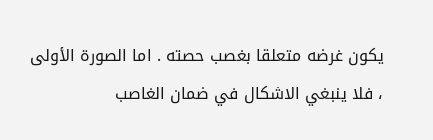يكون غرضه متعلقا بغصب حصته . اما الصورة الأولى ، فلا ينبغي الاشكال في ضمان الغاصب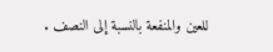للعين والمنفعة بالنسبة إلى النصف .